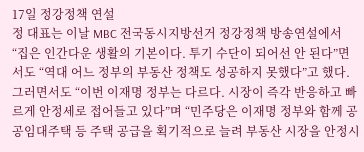17일 정강정책 연설
정 대표는 이날 MBC 전국동시지방선거 정강정책 방송연설에서 “집은 인간다운 생활의 기본이다. 투기 수단이 되어선 안 된다”면서도 “역대 어느 정부의 부동산 정책도 성공하지 못했다”고 했다. 그러면서도 “이번 이재명 정부는 다르다. 시장이 즉각 반응하고 빠르게 안정세로 접어들고 있다”며 “민주당은 이재명 정부와 함께 공공임대주택 등 주택 공급을 획기적으로 늘려 부동산 시장을 안정시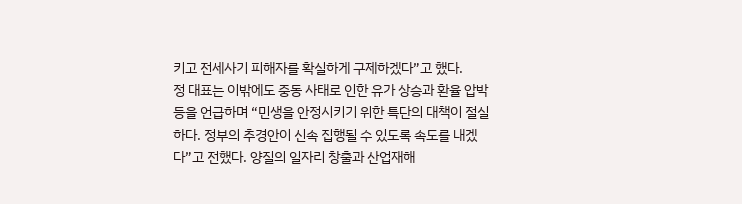키고 전세사기 피해자를 확실하게 구제하겠다”고 했다.
정 대표는 이밖에도 중동 사태로 인한 유가 상승과 환율 압박 등을 언급하며 “민생을 안정시키기 위한 특단의 대책이 절실하다. 정부의 추경안이 신속 집행될 수 있도록 속도를 내겠다”고 전했다. 양질의 일자리 창출과 산업재해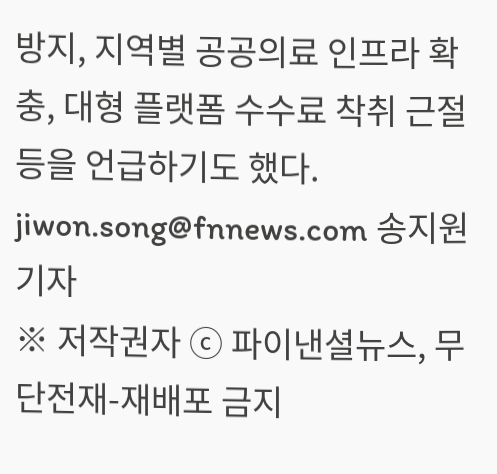방지, 지역별 공공의료 인프라 확충, 대형 플랫폼 수수료 착취 근절 등을 언급하기도 했다.
jiwon.song@fnnews.com 송지원 기자
※ 저작권자 ⓒ 파이낸셜뉴스, 무단전재-재배포 금지